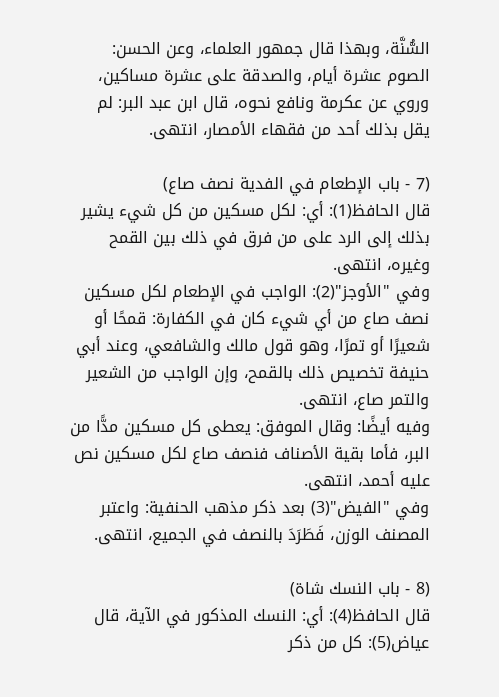السُّنَّة، وبهذا قال جمهور العلماء، وعن الحسن: الصوم عشرة أيام، والصدقة على عشرة مساكين، وروي عن عكرمة ونافع نحوه، قال ابن عبد البر: لم يقل بذلك أحد من فقهاء الأمصار، انتهى.

(7 - باب الإطعام في الفدية نصف صاع)
قال الحافظ(1): أي: لكل مسكين من كل شيء يشير بذلك إلى الرد على من فرق في ذلك بين القمح وغيره، انتهى.
وفي "الأوجز"(2): الواجب في الإطعام لكل مسكين نصف صاع من أي شيء كان في الكفارة: قمحًا أو شعيرًا أو تمرًا، وهو قول مالك والشافعي، وعند أبي حنيفة تخصيص ذلك بالقمح، وإن الواجب من الشعير والتمر صاع، انتهى.
وفيه أيضًا: وقال الموفق: يعطى كل مسكين مدًّا من البر، فأما بقية الأصناف فنصف صاع لكل مسكين نص عليه أحمد، انتهى.
وفي "الفيض"(3) بعد ذكر مذهب الحنفية: واعتبر المصنف الوزن، فَطَرَدَ بالنصف في الجميع، انتهى.

(8 - باب النسك شاة)
قال الحافظ(4): أي: النسك المذكور في الآية، قال عياض(5): كل من ذكر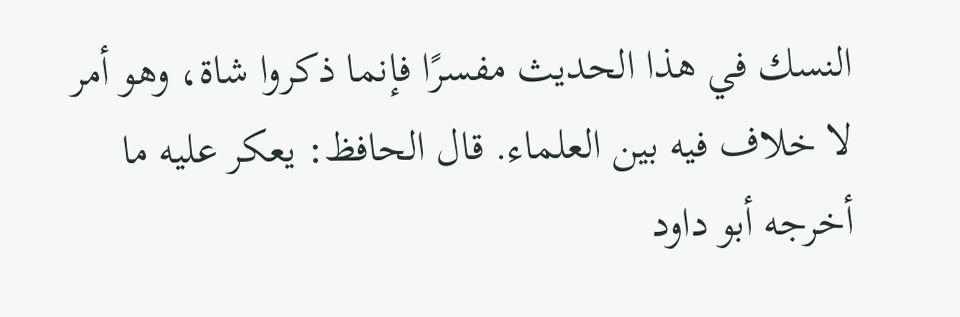النسك في هذا الحديث مفسرًا فإنما ذكروا شاة، وهو أمر لا خلاف فيه بين العلماء. قال الحافظ: يعكر عليه ما أخرجه أبو داود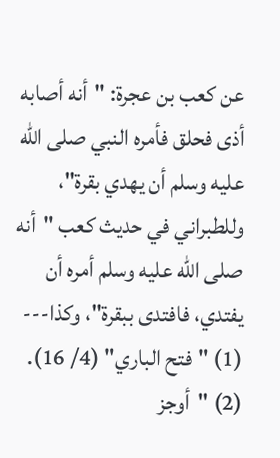عن كعب بن عجرة: "أنه أصابه أذى فحلق فأمره النبي صلى الله عليه وسلم أن يهدي بقرة"، وللطبراني في حديث كعب "أنه صلى الله عليه وسلم أمره أن يفتدي، فافتدى ببقرة"، وكذا---
(1) "فتح الباري" (4/ 16).
(2) "أوجز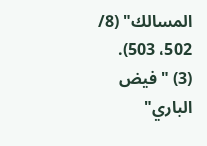المسالك" (8/ 502، 503).
(3) "فيض الباري"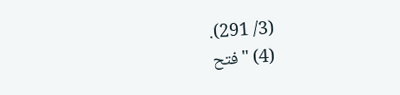(3/ 291).
(4) "فتح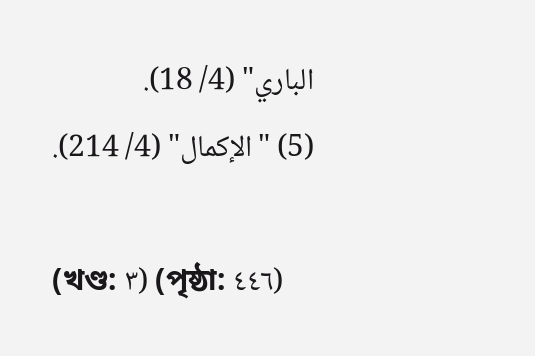الباري" (4/ 18).
(5) "الإكمال" (4/ 214).

(খণ্ড: ٣) (পৃষ্ঠা: ٤٤٦)